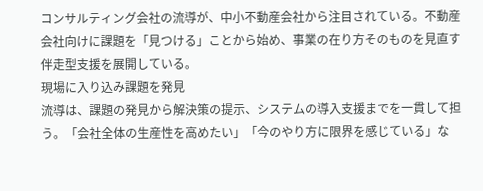コンサルティング会社の流導が、中小不動産会社から注目されている。不動産会社向けに課題を「見つける」ことから始め、事業の在り方そのものを見直す伴走型支援を展開している。
現場に入り込み課題を発見
流導は、課題の発見から解決策の提示、システムの導入支援までを一貫して担う。「会社全体の生産性を高めたい」「今のやり方に限界を感じている」な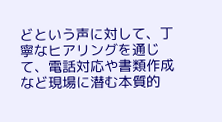どという声に対して、丁寧なヒアリングを通じて、電話対応や書類作成など現場に潜む本質的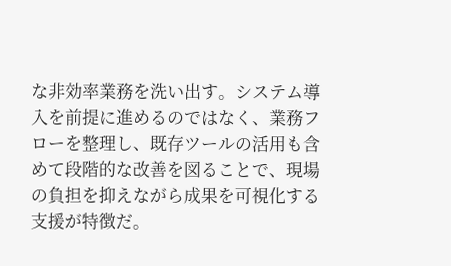な非効率業務を洗い出す。システム導入を前提に進めるのではなく、業務フローを整理し、既存ツールの活用も含めて段階的な改善を図ることで、現場の負担を抑えながら成果を可視化する支援が特徴だ。